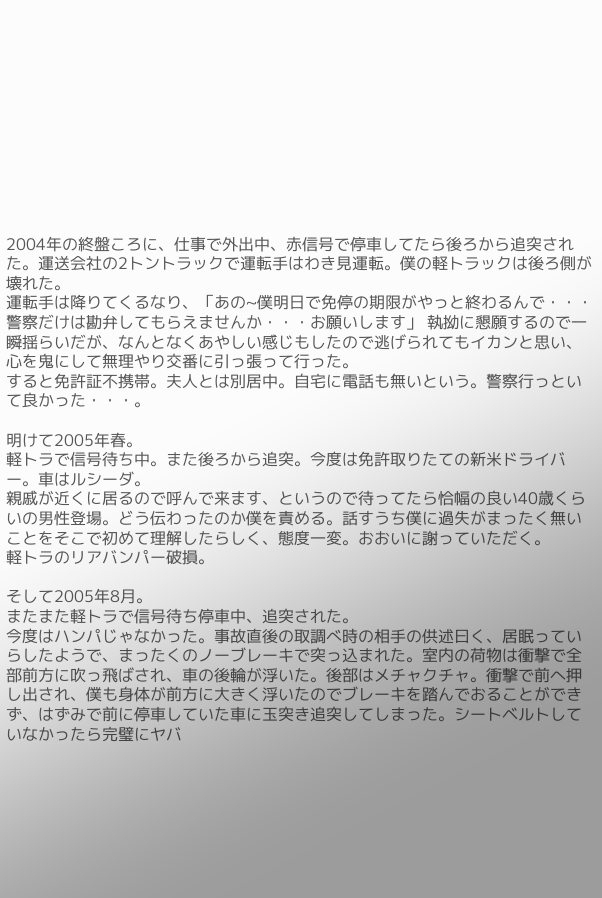2004年の終盤ころに、仕事で外出中、赤信号で停車してたら後ろから追突された。運送会社の2トントラックで運転手はわき見運転。僕の軽トラックは後ろ側が壊れた。
運転手は降りてくるなり、「あの~僕明日で免停の期限がやっと終わるんで・・・警察だけは勘弁してもらえませんか・・・お願いします」 執拗に懇願するので一瞬揺らいだが、なんとなくあやしい感じもしたので逃げられてもイカンと思い、心を鬼にして無理やり交番に引っ張って行った。
すると免許証不携帯。夫人とは別居中。自宅に電話も無いという。警察行っといて良かった・・・。

明けて2005年春。
軽トラで信号待ち中。また後ろから追突。今度は免許取りたての新米ドライバー。車はルシーダ。
親戚が近くに居るので呼んで来ます、というので待ってたら恰幅の良い40歳くらいの男性登場。どう伝わったのか僕を責める。話すうち僕に過失がまったく無いことをそこで初めて理解したらしく、態度一変。おおいに謝っていただく。
軽トラのリアバンパー破損。

そして2005年8月。
またまた軽トラで信号待ち停車中、追突された。
今度はハンパじゃなかった。事故直後の取調べ時の相手の供述曰く、居眠っていらしたようで、まったくのノーブレーキで突っ込まれた。室内の荷物は衝撃で全部前方に吹っ飛ばされ、車の後輪が浮いた。後部はメチャクチャ。衝撃で前へ押し出され、僕も身体が前方に大きく浮いたのでブレーキを踏んでおることができず、はずみで前に停車していた車に玉突き追突してしまった。シートベルトしていなかったら完璧にヤバ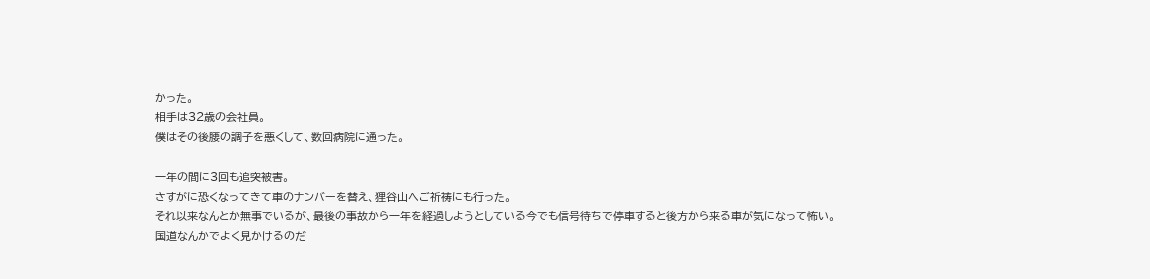かった。
相手は32歳の会社員。
僕はその後腰の調子を悪くして、数回病院に通った。

一年の間に3回も追突被害。
さすがに恐くなってきて車のナンバーを替え、狸谷山へご祈祷にも行った。
それ以来なんとか無事でいるが、最後の事故から一年を経過しようとしている今でも信号待ちで停車すると後方から来る車が気になって怖い。
国道なんかでよく見かけるのだ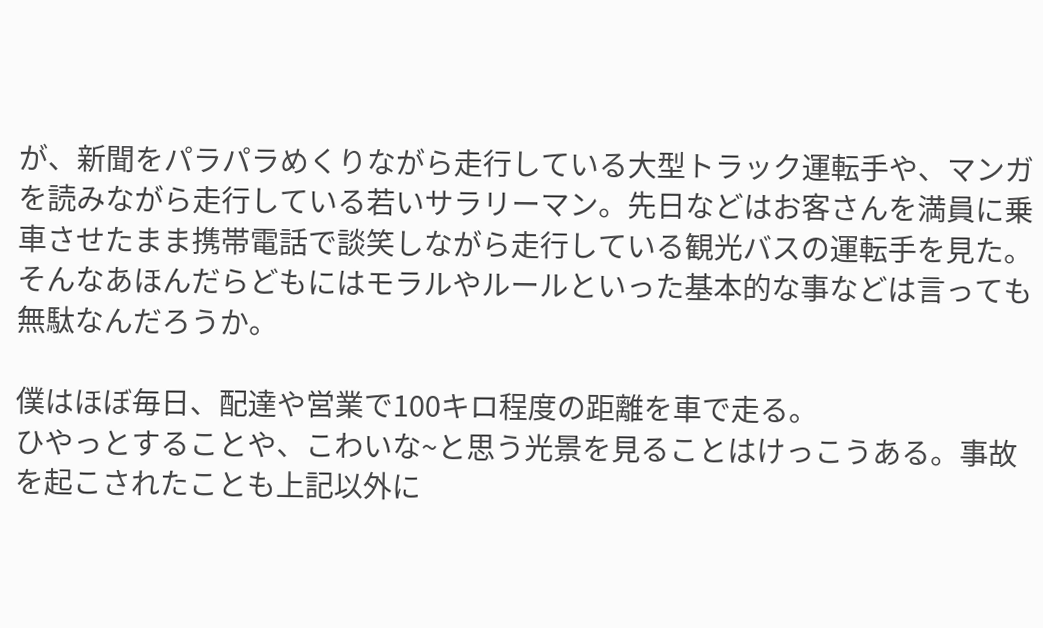が、新聞をパラパラめくりながら走行している大型トラック運転手や、マンガを読みながら走行している若いサラリーマン。先日などはお客さんを満員に乗車させたまま携帯電話で談笑しながら走行している観光バスの運転手を見た。
そんなあほんだらどもにはモラルやルールといった基本的な事などは言っても無駄なんだろうか。

僕はほぼ毎日、配達や営業で100キロ程度の距離を車で走る。
ひやっとすることや、こわいな~と思う光景を見ることはけっこうある。事故を起こされたことも上記以外に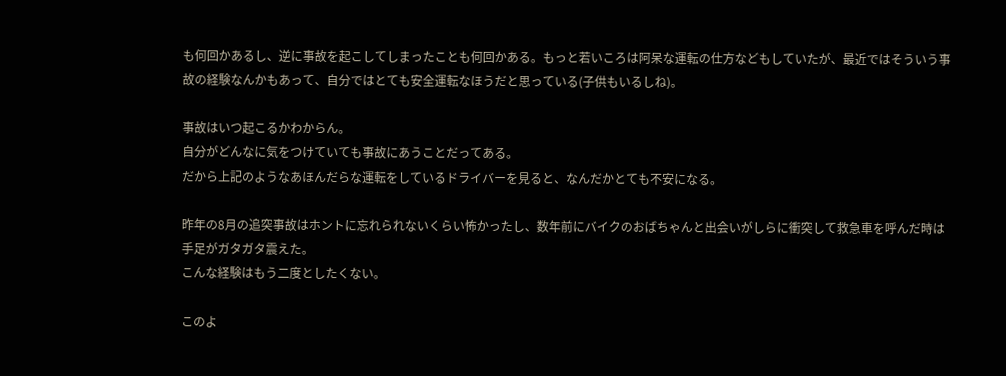も何回かあるし、逆に事故を起こしてしまったことも何回かある。もっと若いころは阿呆な運転の仕方などもしていたが、最近ではそういう事故の経験なんかもあって、自分ではとても安全運転なほうだと思っている(子供もいるしね)。

事故はいつ起こるかわからん。
自分がどんなに気をつけていても事故にあうことだってある。
だから上記のようなあほんだらな運転をしているドライバーを見ると、なんだかとても不安になる。

昨年の8月の追突事故はホントに忘れられないくらい怖かったし、数年前にバイクのおばちゃんと出会いがしらに衝突して救急車を呼んだ時は手足がガタガタ震えた。
こんな経験はもう二度としたくない。

このよ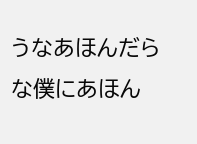うなあほんだらな僕にあほん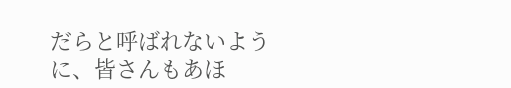だらと呼ばれないように、皆さんもあほ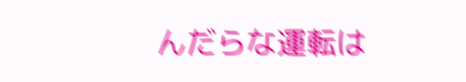んだらな運転は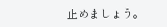止めましょう。